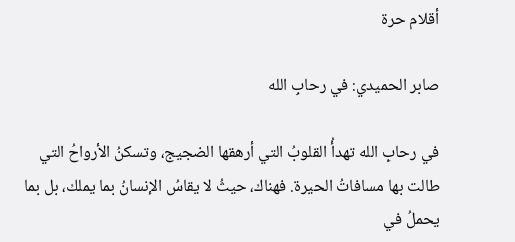أقلام حرة

صابر الحميدي: في رحابِ الله

في رحابِ الله تهدأُ القلوبُ التي أرهقها الضجيج، وتسكنُ الأرواحُ التي طالت بها مسافاتُ الحيرة. فهناك، حيثُ لا يقاسُ الإنسانُ بما يملك، بل بما يحملُ في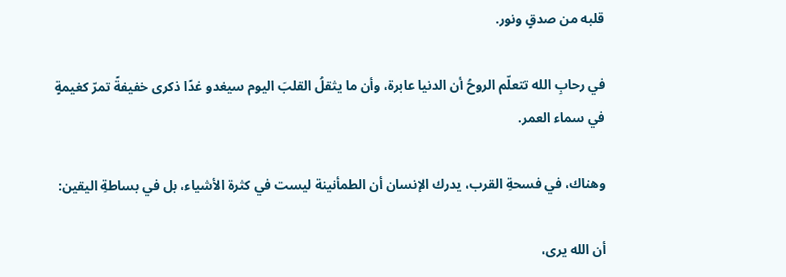قلبه من صدقٍ ونور.

في رحابِ الله تتعلّم الروحُ أن الدنيا عابرة، وأن ما يثقلُ القلبَ اليوم سيغدو غدًا ذكرى خفيفةً تمرّ كغيمةٍ في سماء العمر.

وهناك، في فسحةِ القرب، يدرك الإنسان أن الطمأنينة ليست في كثرة الأشياء، بل في بساطةِ اليقين:

أن الله يرى،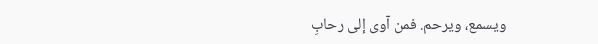ويسمع، ويرحم. فمن آوى إلى رحابِ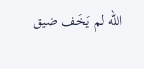الله لم يَخَف ضيق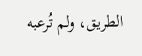الطريق، ولم تُرعبه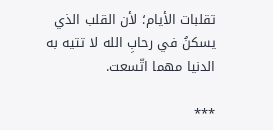تقلبات الأيام؛ لأن القلب الذي يسكنُ في رحابِ الله لا تتيه به الدنيا مهما اتّسعت.

***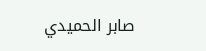صابر الحميدي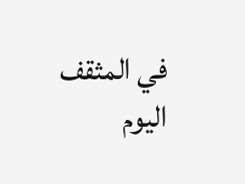في المثقف اليوم